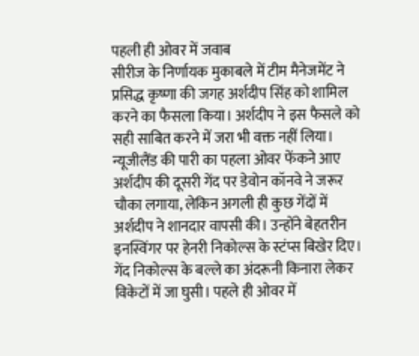पहली ही ओवर में जवाब
सीरीज के निर्णायक मुकाबले में टीम मैनेजमेंट ने प्रसिद्ध कृष्णा की जगह अर्शदीप सिंह को शामिल करने का फैसला किया। अर्शदीप ने इस फैसले को सही साबित करने में जरा भी वक्त नहीं लिया। न्यूजीलैंड की पारी का पहला ओवर फेंकने आए अर्शदीप की दूसरी गेंद पर डेवोन कॉनवे ने जरूर चौका लगाया, लेकिन अगली ही कुछ गेंदों में अर्शदीप ने शानदार वापसी की। उन्होंने बेहतरीन इनस्विंगर पर हेनरी निकोल्स के स्टंप्स बिखेर दिए। गेंद निकोल्स के बल्ले का अंदरूनी किनारा लेकर विकेटों में जा घुसी। पहले ही ओवर में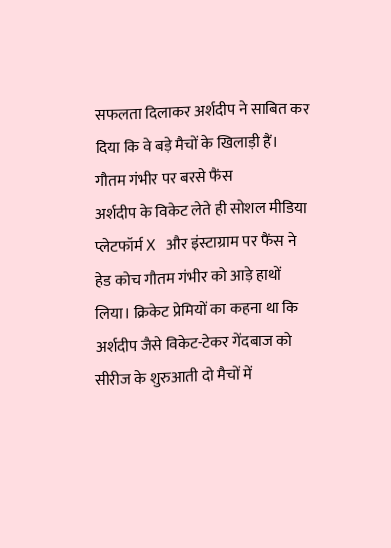सफलता दिलाकर अर्शदीप ने साबित कर दिया कि वे बड़े मैचों के खिलाड़ी हैं।
गौतम गंभीर पर बरसे फैंस
अर्शदीप के विकेट लेते ही सोशल मीडिया प्लेटफॉर्म X और इंस्टाग्राम पर फैंस ने हेड कोच गौतम गंभीर को आड़े हाथों लिया। क्रिकेट प्रेमियों का कहना था कि अर्शदीप जैसे विकेट-टेकर गेंदबाज को सीरीज के शुरुआती दो मैचों में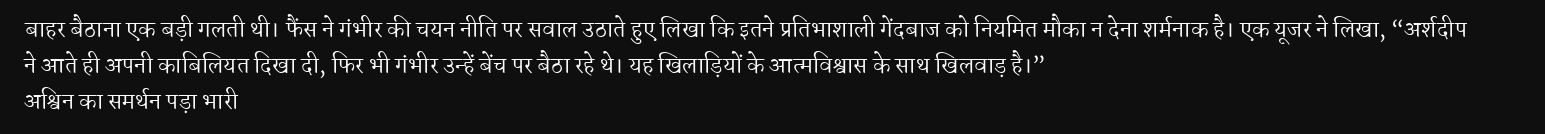बाहर बैठाना एक बड़ी गलती थी। फैंस ने गंभीर की चयन नीति पर सवाल उठाते हुए लिखा कि इतने प्रतिभाशाली गेंदबाज को नियमित मौका न देना शर्मनाक है। एक यूजर ने लिखा, “अर्शदीप ने आते ही अपनी काबिलियत दिखा दी, फिर भी गंभीर उन्हें बेंच पर बैठा रहे थे। यह खिलाड़ियों के आत्मविश्वास के साथ खिलवाड़ है।”
अश्विन का समर्थन पड़ा भारी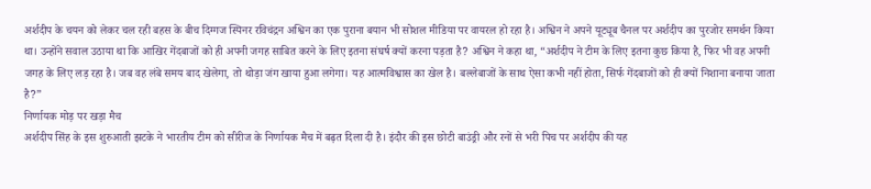अर्शदीप के चयन को लेकर चल रही बहस के बीच दिग्गज स्पिनर रविचंद्रन अश्विन का एक पुराना बयान भी सोशल मीडिया पर वायरल हो रहा है। अश्विन ने अपने यूट्यूब चैनल पर अर्शदीप का पुरजोर समर्थन किया था। उन्होंने सवाल उठाया था कि आखिर गेंदबाजों को ही अपनी जगह साबित करने के लिए इतना संघर्ष क्यों करना पड़ता है? अश्विन ने कहा था, “अर्शदीप ने टीम के लिए इतना कुछ किया है, फिर भी वह अपनी जगह के लिए लड़ रहा है। जब वह लंबे समय बाद खेलेगा, तो थोड़ा जंग खाया हुआ लगेगा। यह आत्मविश्वास का खेल है। बल्लेबाजों के साथ ऐसा कभी नहीं होता, सिर्फ गेंदबाजों को ही क्यों निशाना बनाया जाता है?”
निर्णायक मोड़ पर खड़ा मैच
अर्शदीप सिंह के इस शुरुआती झटके ने भारतीय टीम को सीरीज के निर्णायक मैच में बढ़त दिला दी है। इंदौर की इस छोटी बाउंड्री और रनों से भरी पिच पर अर्शदीप की यह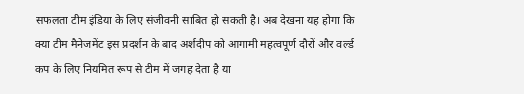सफलता टीम इंडिया के लिए संजीवनी साबित हो सकती है। अब देखना यह होगा कि क्या टीम मैनेजमेंट इस प्रदर्शन के बाद अर्शदीप को आगामी महत्वपूर्ण दौरों और वर्ल्ड कप के लिए नियमित रूप से टीम में जगह देता है या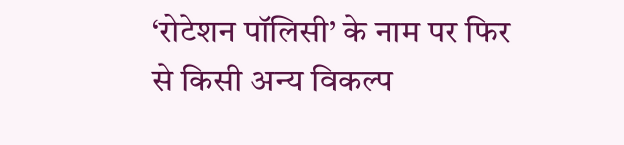‘रोटेशन पॉलिसी’ के नाम पर फिर से किसी अन्य विकल्प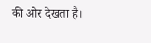की ओर देखता है।